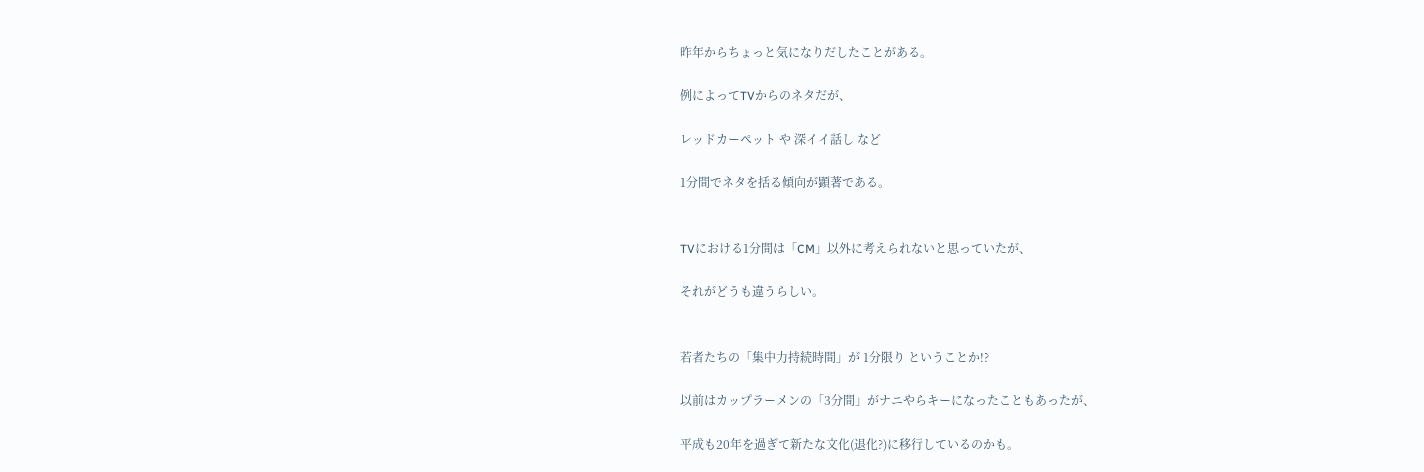昨年からちょっと気になりだしたことがある。

例によってTVからのネタだが、

レッドカーペット や 深イイ話し など

1分間でネタを括る傾向が顕著である。


TVにおける1分間は「CM」以外に考えられないと思っていたが、

それがどうも違うらしい。


若者たちの「集中力持続時間」が 1分限り ということか!?

以前はカップラーメンの「3分間」がナニやらキーになったこともあったが、

平成も20年を過ぎて新たな文化(退化?)に移行しているのかも。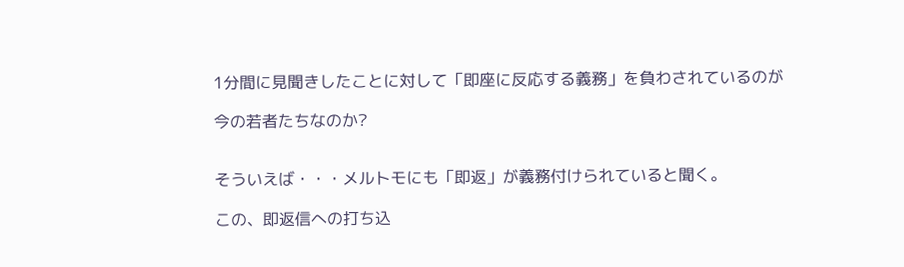1分間に見聞きしたことに対して「即座に反応する義務」を負わされているのが

今の若者たちなのか?


そういえば・・・メルトモにも「即返」が義務付けられていると聞く。

この、即返信への打ち込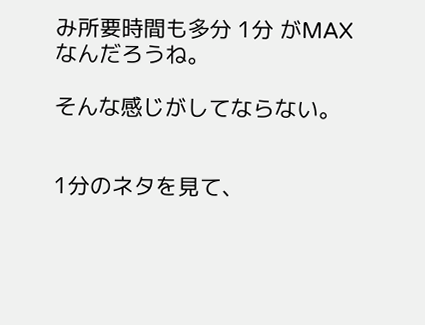み所要時間も多分 1分 がMAXなんだろうね。

そんな感じがしてならない。


1分のネタを見て、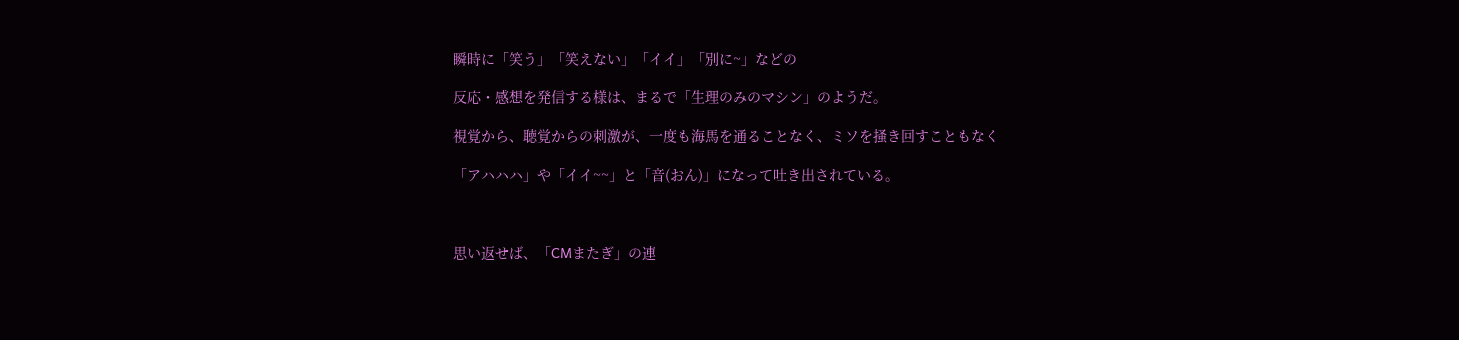瞬時に「笑う」「笑えない」「イイ」「別に~」などの

反応・感想を発信する様は、まるで「生理のみのマシン」のようだ。

視覚から、聴覚からの刺激が、一度も海馬を通ることなく、ミソを掻き回すこともなく

「アハハハ」や「イイ~~」と「音(おん)」になって吐き出されている。



思い返せば、「CMまたぎ」の連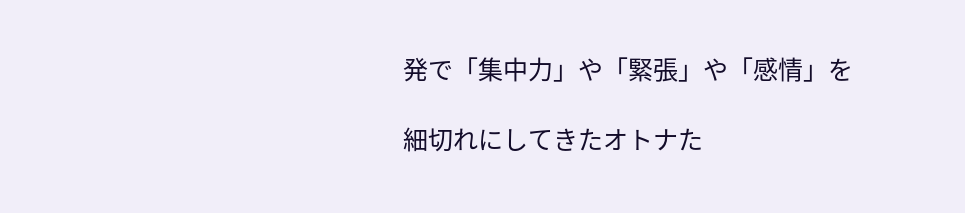発で「集中力」や「緊張」や「感情」を

細切れにしてきたオトナた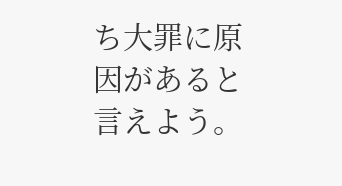ち大罪に原因があると言えよう。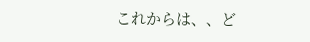これからは、、ど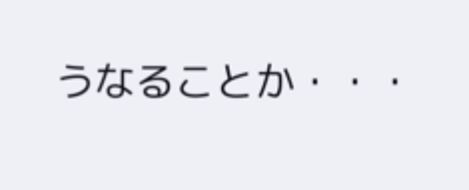うなることか・・・